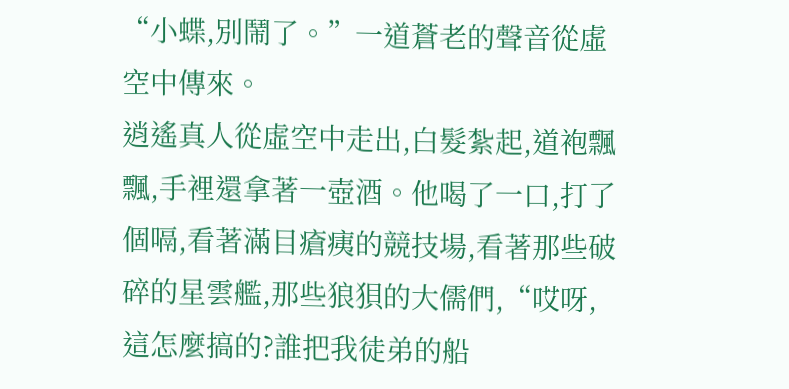“小蝶,別鬧了。”一道蒼老的聲音從虛空中傳來。
逍遙真人從虛空中走出,白髮紮起,道袍飄飄,手裡還拿著一壺酒。他喝了一口,打了個嗝,看著滿目瘡痍的競技場,看著那些破碎的星雲艦,那些狼狽的大儒們,“哎呀,這怎麼搞的?誰把我徒弟的船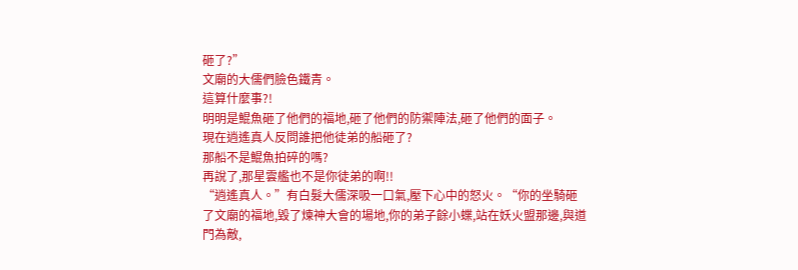砸了?”
文廟的大儒們臉色鐵青。
這算什麼事?!
明明是鯤魚砸了他們的福地,砸了他們的防禦陣法,砸了他們的面子。
現在逍遙真人反問誰把他徒弟的船砸了?
那船不是鯤魚拍碎的嗎?
再說了,那星雲艦也不是你徒弟的啊!!
“逍遙真人。”有白髮大儒深吸一口氣,壓下心中的怒火。“你的坐騎砸了文廟的福地,毀了煉神大會的場地,你的弟子餘小蝶,站在妖火盟那邊,與道門為敵,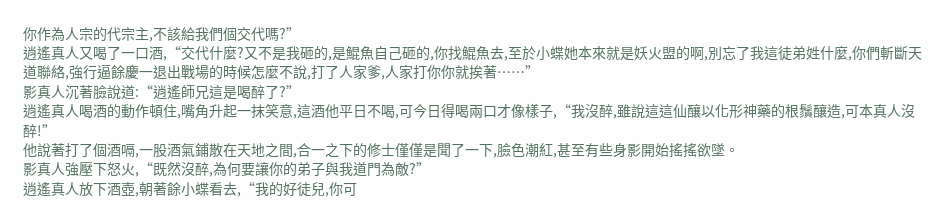你作為人宗的代宗主,不該給我們個交代嗎?”
逍遙真人又喝了一口酒,“交代什麼?又不是我砸的,是鯤魚自己砸的,你找鯤魚去,至於小蝶她本來就是妖火盟的啊,別忘了我這徒弟姓什麼,你們斬斷天道聯絡,強行逼餘慶一退出戰場的時候怎麼不說,打了人家爹,人家打你你就挨著……”
影真人沉著臉說道:“逍遙師兄這是喝醉了?”
逍遙真人喝酒的動作頓住,嘴角升起一抹笑意,這酒他平日不喝,可今日得喝兩口才像樣子,“我沒醉,雖說這這仙釀以化形神藥的根鬚釀造,可本真人沒醉!”
他說著打了個酒嗝,一股酒氣鋪散在天地之間,合一之下的修士僅僅是聞了一下,臉色潮紅,甚至有些身影開始搖搖欲墜。
影真人強壓下怒火,“既然沒醉,為何要讓你的弟子與我道門為敵?”
逍遙真人放下酒壺,朝著餘小蝶看去,“我的好徒兒,你可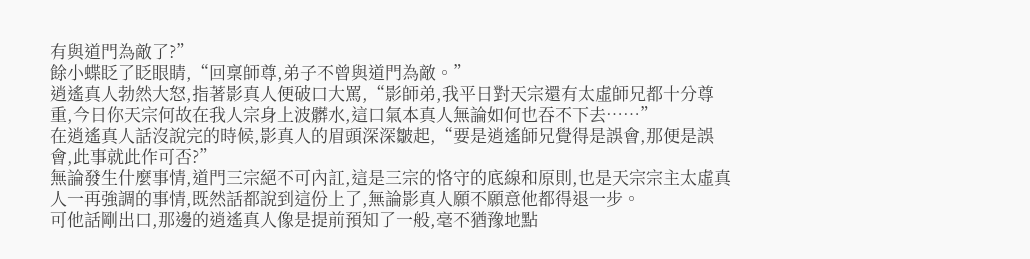有與道門為敵了?”
餘小蝶眨了眨眼睛,“回稟師尊,弟子不曾與道門為敵。”
逍遙真人勃然大怒,指著影真人便破口大罵,“影師弟,我平日對天宗還有太虛師兄都十分尊重,今日你天宗何故在我人宗身上波髒水,這口氣本真人無論如何也吞不下去……”
在逍遙真人話沒說完的時候,影真人的眉頭深深皺起,“要是逍遙師兄覺得是誤會,那便是誤會,此事就此作可否?”
無論發生什麼事情,道門三宗絕不可內訌,這是三宗的恪守的底線和原則,也是天宗宗主太虛真人一再強調的事情,既然話都說到這份上了,無論影真人願不願意他都得退一步。
可他話剛出口,那邊的逍遙真人像是提前預知了一般,毫不猶豫地點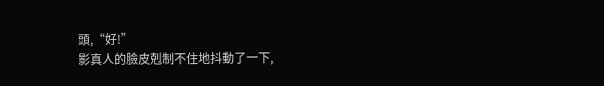頭,“好!”
影真人的臉皮剋制不住地抖動了一下,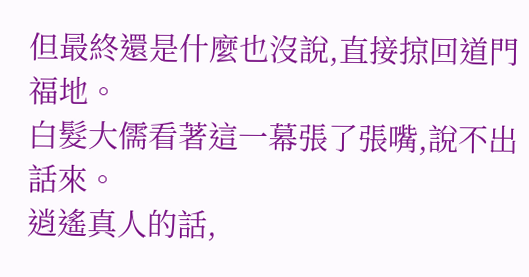但最終還是什麼也沒說,直接掠回道門福地。
白髮大儒看著這一幕張了張嘴,說不出話來。
逍遙真人的話,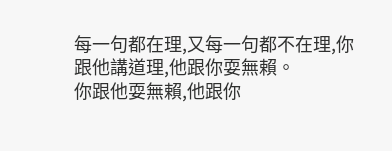每一句都在理,又每一句都不在理,你跟他講道理,他跟你耍無賴。
你跟他耍無賴,他跟你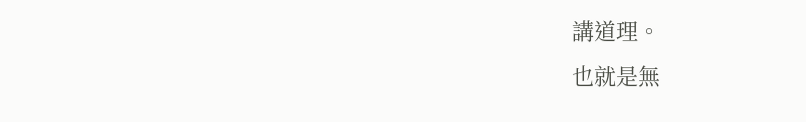講道理。
也就是無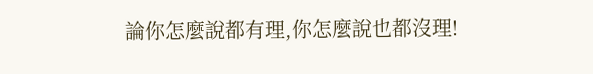論你怎麼說都有理,你怎麼說也都沒理!